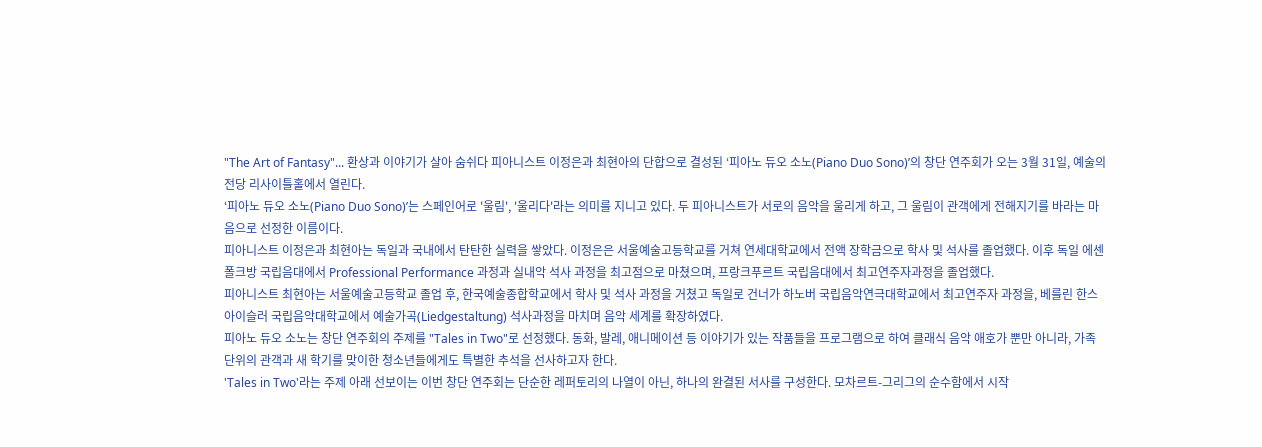"The Art of Fantasy"... 환상과 이야기가 살아 숨쉬다 피아니스트 이정은과 최현아의 단합으로 결성된 ‘피아노 듀오 소노(Piano Duo Sono)’의 창단 연주회가 오는 3월 31일, 예술의전당 리사이틀홀에서 열린다.
‘피아노 듀오 소노(Piano Duo Sono)’는 스페인어로 '울림', '울리다'라는 의미를 지니고 있다. 두 피아니스트가 서로의 음악을 울리게 하고, 그 울림이 관객에게 전해지기를 바라는 마음으로 선정한 이름이다.
피아니스트 이정은과 최현아는 독일과 국내에서 탄탄한 실력을 쌓았다. 이정은은 서울예술고등학교를 거쳐 연세대학교에서 전액 장학금으로 학사 및 석사를 졸업했다. 이후 독일 에센 폴크방 국립음대에서 Professional Performance 과정과 실내악 석사 과정을 최고점으로 마쳤으며, 프랑크푸르트 국립음대에서 최고연주자과정을 졸업했다.
피아니스트 최현아는 서울예술고등학교 졸업 후, 한국예술종합학교에서 학사 및 석사 과정을 거쳤고 독일로 건너가 하노버 국립음악연극대학교에서 최고연주자 과정을, 베를린 한스 아이슬러 국립음악대학교에서 예술가곡(Liedgestaltung) 석사과정을 마치며 음악 세계를 확장하였다.
피아노 듀오 소노는 창단 연주회의 주제를 "Tales in Two"로 선정했다. 동화, 발레, 애니메이션 등 이야기가 있는 작품들을 프로그램으로 하여 클래식 음악 애호가 뿐만 아니라, 가족 단위의 관객과 새 학기를 맞이한 청소년들에게도 특별한 추석을 선사하고자 한다.
'Tales in Two'라는 주제 아래 선보이는 이번 창단 연주회는 단순한 레퍼토리의 나열이 아닌, 하나의 완결된 서사를 구성한다. 모차르트-그리그의 순수함에서 시작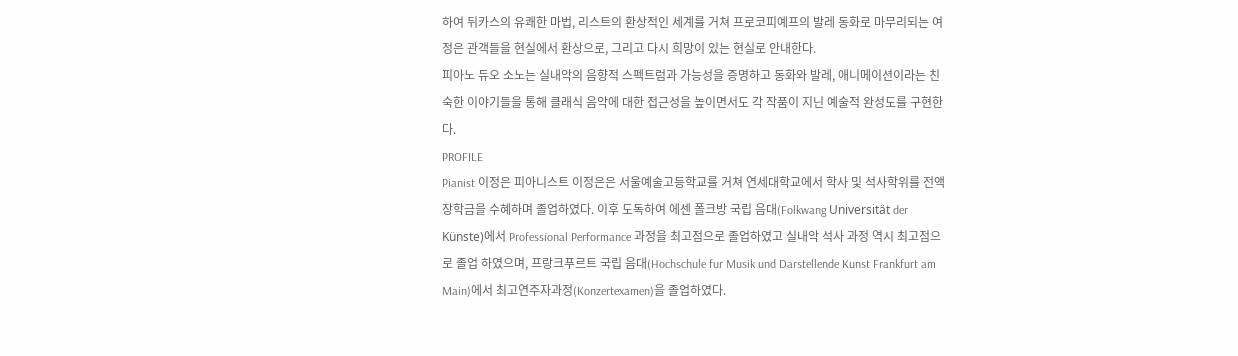하여 뒤카스의 유쾌한 마법, 리스트의 환상적인 세계를 거쳐 프로코피예프의 발레 동화로 마무리되는 여정은 관객들을 현실에서 환상으로, 그리고 다시 희망이 있는 현실로 안내한다.
피아노 듀오 소노는 실내악의 음향적 스펙트럼과 가능성을 증명하고 동화와 발레, 애니메이션이라는 친숙한 이야기들을 통해 클래식 음악에 대한 접근성을 높이면서도 각 작품이 지닌 예술적 완성도를 구현한다.
PROFILE
Pianist 이정은 피아니스트 이정은은 서울예술고등학교를 거쳐 연세대학교에서 학사 및 석사학위를 전액 장학금을 수혜하며 졸업하였다. 이후 도독하여 에센 폴크방 국립 음대(Folkwang Universität der Künste)에서 Professional Performance 과정을 최고점으로 졸업하였고 실내악 석사 과정 역시 최고점으로 졸업 하였으며, 프랑크푸르트 국립 음대(Hochschule fur Musik und Darstellende Kunst Frankfurt am Main)에서 최고연주자과정(Konzertexamen)을 졸업하였다.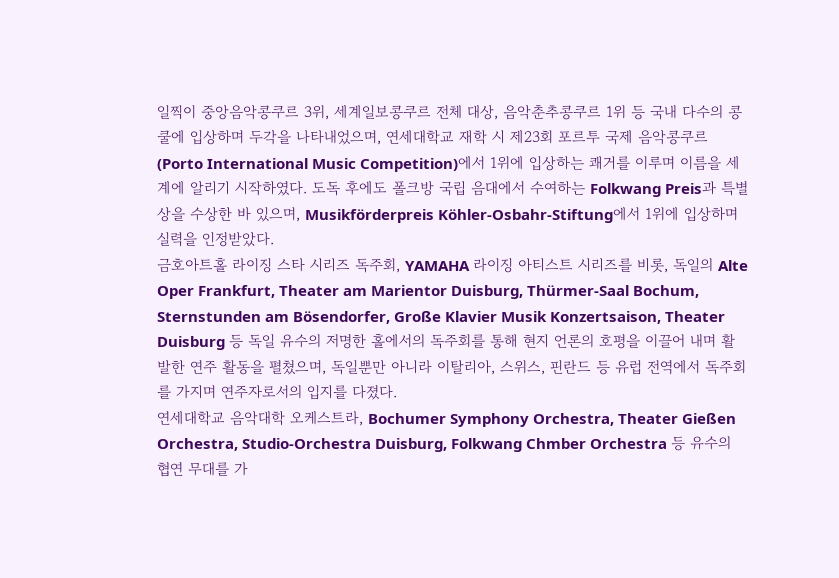일찍이 중앙음악콩쿠르 3위, 세계일보콩쿠르 전체 대상, 음악춘추콩쿠르 1위 등 국내 다수의 콩쿨에 입상하며 두각을 나타내었으며, 연세대학교 재학 시 제23회 포르투 국제 음악콩쿠르 (Porto International Music Competition)에서 1위에 입상하는 쾌거를 이루며 이름을 세계에 알리기 시작하였다. 도독 후에도 폴크방 국립 음대에서 수여하는 Folkwang Preis과 특별상을 수상한 바 있으며, Musikförderpreis Köhler-Osbahr-Stiftung에서 1위에 입상하며 실력을 인정받았다.
금호아트홀 라이징 스타 시리즈 독주회, YAMAHA 라이징 아티스트 시리즈를 비롯, 독일의 Alte Oper Frankfurt, Theater am Marientor Duisburg, Thürmer-Saal Bochum, Sternstunden am Bösendorfer, Große Klavier Musik Konzertsaison, Theater Duisburg 등 독일 유수의 저명한 홀에서의 독주회를 통해 현지 언론의 호평을 이끌어 내며 활발한 연주 활동을 펼쳤으며, 독일뿐만 아니라 이탈리아, 스위스, 핀란드 등 유럽 전역에서 독주회를 가지며 연주자로서의 입지를 다졌다.
연세대학교 음악대학 오케스트라, Bochumer Symphony Orchestra, Theater Gießen Orchestra, Studio-Orchestra Duisburg, Folkwang Chmber Orchestra 등 유수의 협연 무대를 가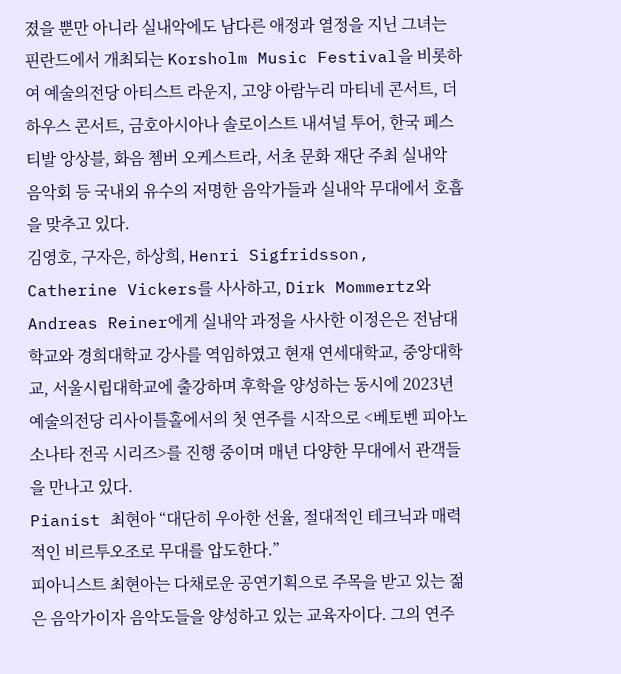졌을 뿐만 아니라 실내악에도 남다른 애정과 열정을 지닌 그녀는 핀란드에서 개최되는 Korsholm Music Festival을 비롯하여 예술의전당 아티스트 라운지, 고양 아람누리 마티네 콘서트, 더 하우스 콘서트, 금호아시아나 솔로이스트 내셔널 투어, 한국 페스티발 앙상블, 화음 쳄버 오케스트라, 서초 문화 재단 주최 실내악 음악회 등 국내외 유수의 저명한 음악가들과 실내악 무대에서 호흡을 맞추고 있다.
김영호, 구자은, 하상희, Henri Sigfridsson, Catherine Vickers를 사사하고, Dirk Mommertz와 Andreas Reiner에게 실내악 과정을 사사한 이정은은 전남대학교와 경희대학교 강사를 역임하였고 현재 연세대학교, 중앙대학교, 서울시립대학교에 출강하며 후학을 양성하는 동시에 2023년 예술의전당 리사이틀홀에서의 첫 연주를 시작으로 <베토벤 피아노 소나타 전곡 시리즈>를 진행 중이며 매년 다양한 무대에서 관객들을 만나고 있다.
Pianist 최현아 “대단히 우아한 선율, 절대적인 테크닉과 매력적인 비르투오조로 무대를 압도한다.”
피아니스트 최현아는 다채로운 공연기획으로 주목을 받고 있는 젊은 음악가이자 음악도들을 양성하고 있는 교육자이다. 그의 연주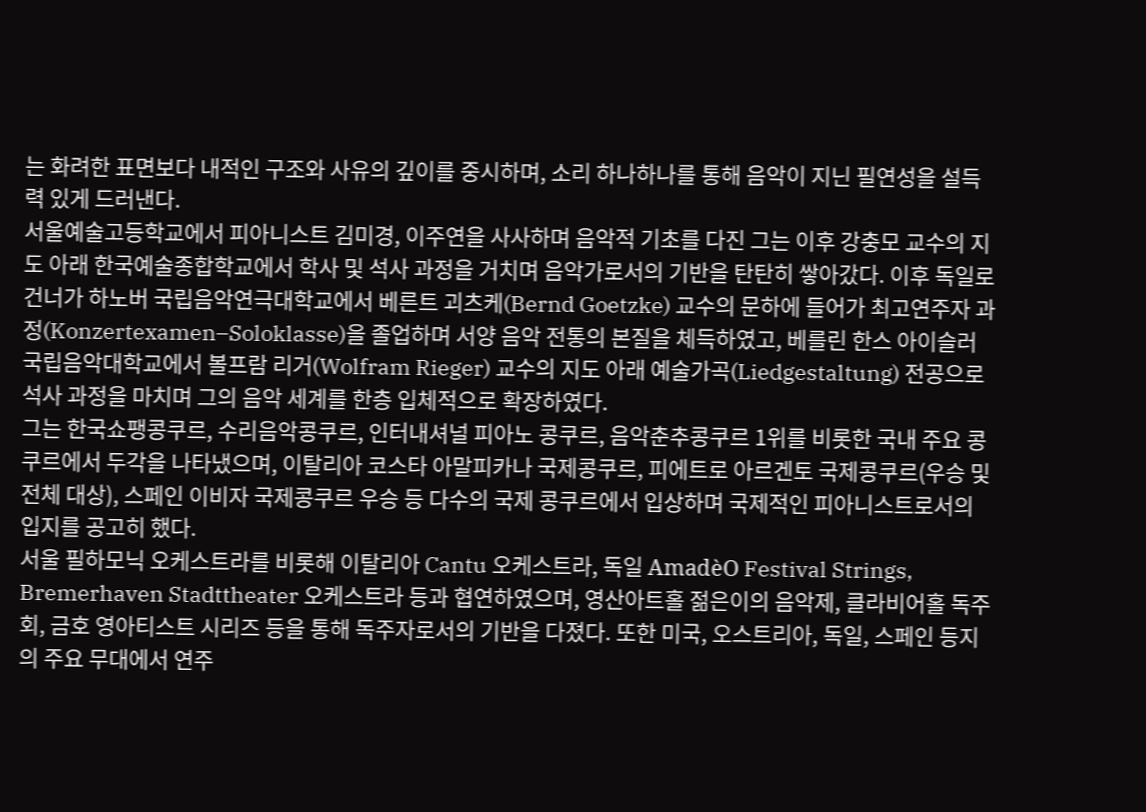는 화려한 표면보다 내적인 구조와 사유의 깊이를 중시하며, 소리 하나하나를 통해 음악이 지닌 필연성을 설득력 있게 드러낸다.
서울예술고등학교에서 피아니스트 김미경, 이주연을 사사하며 음악적 기초를 다진 그는 이후 강충모 교수의 지도 아래 한국예술종합학교에서 학사 및 석사 과정을 거치며 음악가로서의 기반을 탄탄히 쌓아갔다. 이후 독일로 건너가 하노버 국립음악연극대학교에서 베른트 괴츠케(Bernd Goetzke) 교수의 문하에 들어가 최고연주자 과정(Konzertexamen–Soloklasse)을 졸업하며 서양 음악 전통의 본질을 체득하였고, 베를린 한스 아이슬러 국립음악대학교에서 볼프람 리거(Wolfram Rieger) 교수의 지도 아래 예술가곡(Liedgestaltung) 전공으로 석사 과정을 마치며 그의 음악 세계를 한층 입체적으로 확장하였다.
그는 한국쇼팽콩쿠르, 수리음악콩쿠르, 인터내셔널 피아노 콩쿠르, 음악춘추콩쿠르 1위를 비롯한 국내 주요 콩쿠르에서 두각을 나타냈으며, 이탈리아 코스타 아말피카나 국제콩쿠르, 피에트로 아르겐토 국제콩쿠르(우승 및 전체 대상), 스페인 이비자 국제콩쿠르 우승 등 다수의 국제 콩쿠르에서 입상하며 국제적인 피아니스트로서의 입지를 공고히 했다.
서울 필하모닉 오케스트라를 비롯해 이탈리아 Cantu 오케스트라, 독일 AmadèO Festival Strings, Bremerhaven Stadttheater 오케스트라 등과 협연하였으며, 영산아트홀 젊은이의 음악제, 클라비어홀 독주회, 금호 영아티스트 시리즈 등을 통해 독주자로서의 기반을 다졌다. 또한 미국, 오스트리아, 독일, 스페인 등지의 주요 무대에서 연주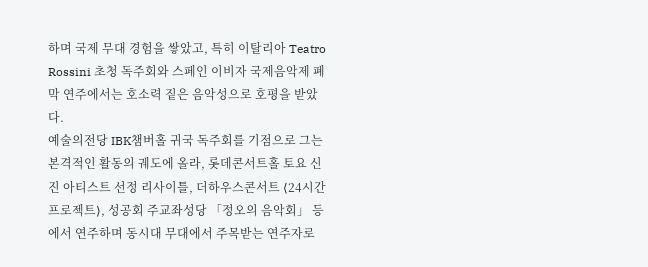하며 국제 무대 경험을 쌓았고, 특히 이탈리아 Teatro Rossini 초청 독주회와 스페인 이비자 국제음악제 폐막 연주에서는 호소력 짙은 음악성으로 호평을 받았다.
예술의전당 IBK챔버홀 귀국 독주회를 기점으로 그는 본격적인 활동의 궤도에 올라, 롯데콘서트홀 토요 신진 아티스트 선정 리사이틀, 더하우스콘서트 ⟨24시간 프로젝트⟩, 성공회 주교좌성당 「정오의 음악회」 등에서 연주하며 동시대 무대에서 주목받는 연주자로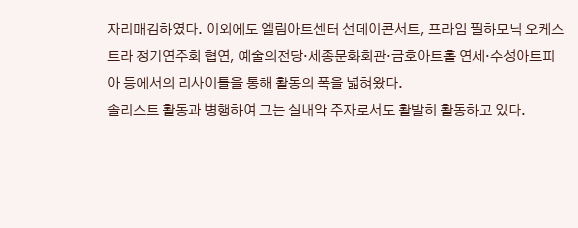자리매김하였다. 이외에도 엘림아트센터 선데이콘서트, 프라임 필하모닉 오케스트라 정기연주회 협연, 예술의전당·세종문화회관·금호아트홀 연세·수성아트피아 등에서의 리사이틀을 통해 활동의 폭을 넓혀왔다.
솔리스트 활동과 병행하여 그는 실내악 주자로서도 활발히 활동하고 있다.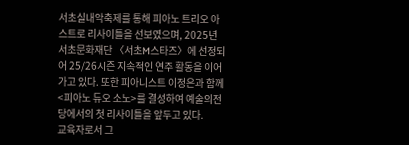서초실내악축제를 통해 피아노 트리오 아스트로 리사이틀을 선보였으며, 2025년 서초문화재단 〈서초M스타즈〉에 선정되어 25/26시즌 지속적인 연주 활동을 이어가고 있다. 또한 피아니스트 이정은과 함께 <피아노 듀오 소노>를 결성하여 예술의전당에서의 첫 리사이틀을 앞두고 있다.
교육자로서 그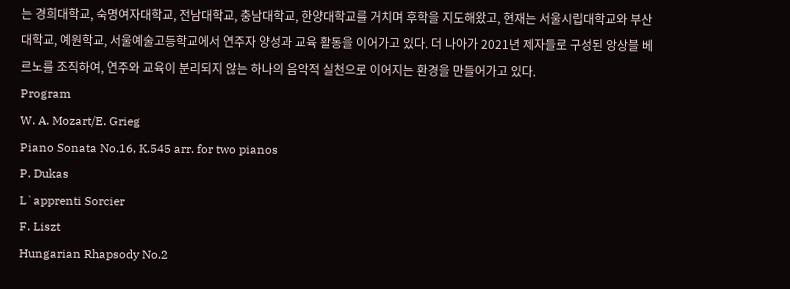는 경희대학교, 숙명여자대학교, 전남대학교, 충남대학교, 한양대학교를 거치며 후학을 지도해왔고, 현재는 서울시립대학교와 부산대학교, 예원학교, 서울예술고등학교에서 연주자 양성과 교육 활동을 이어가고 있다. 더 나아가 2021년 제자들로 구성된 앙상블 베르노를 조직하여, 연주와 교육이 분리되지 않는 하나의 음악적 실천으로 이어지는 환경을 만들어가고 있다.
Program
W. A. Mozart/E. Grieg
Piano Sonata No.16, K.545 arr. for two pianos
P. Dukas
L`apprenti Sorcier
F. Liszt
Hungarian Rhapsody No.2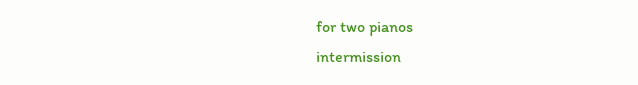for two pianos
intermission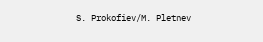S. Prokofiev/M. Pletnev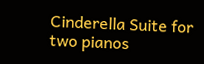Cinderella Suite for two pianos